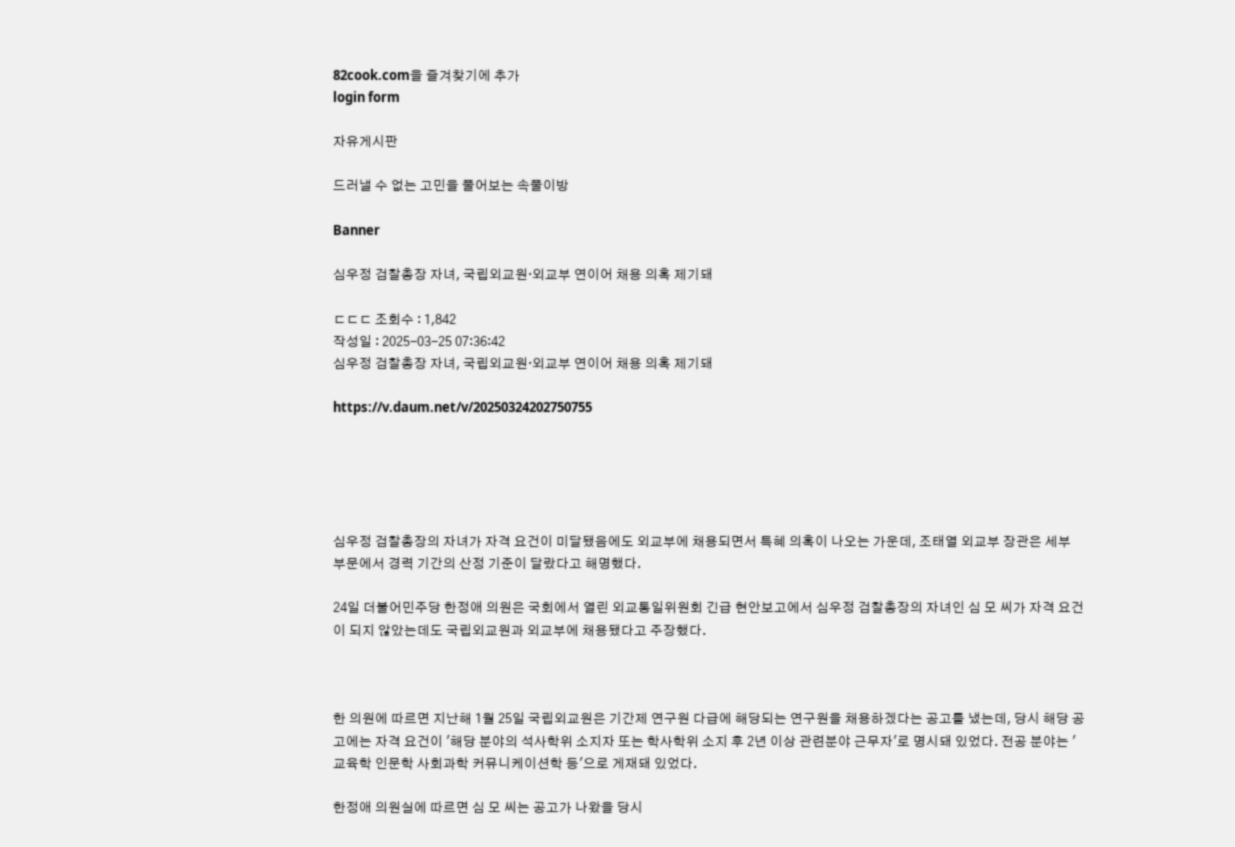82cook.com을 즐겨찾기에 추가
login form

자유게시판

드러낼 수 없는 고민을 풀어보는 속풀이방

Banner

심우정 검찰총장 자녀, 국립외교원·외교부 연이어 채용 의혹 제기돼

ㄷㄷㄷ 조회수 : 1,842
작성일 : 2025-03-25 07:36:42
심우정 검찰총장 자녀, 국립외교원·외교부 연이어 채용 의혹 제기돼

https://v.daum.net/v/20250324202750755





심우정 검찰총장의 자녀가 자격 요건이 미달됐음에도 외교부에 채용되면서 특혜 의혹이 나오는 가운데, 조태열 외교부 장관은 세부 부문에서 경력 기간의 산정 기준이 달랐다고 해명했다.

24일 더불어민주당 한정애 의원은 국회에서 열린 외교통일위원회 긴급 현안보고에서 심우정 검찰총장의 자녀인 심 모 씨가 자격 요건이 되지 않았는데도 국립외교원과 외교부에 채용됐다고 주장했다.



한 의원에 따르면 지난해 1월 25일 국립외교원은 기간제 연구원 다급에 해당되는 연구원을 채용하겠다는 공고를 냈는데, 당시 해당 공고에는 자격 요건이 '해당 분야의 석사학위 소지자 또는 학사학위 소지 후 2년 이상 관련분야 근무자'로 명시돼 있었다. 전공 분야는 '교육학 인문학 사회과학 커뮤니케이션학 등'으로 게재돼 있었다.

한정애 의원실에 따르면 심 모 씨는 공고가 나왔을 당시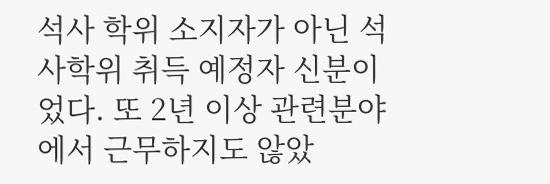석사 학위 소지자가 아닌 석사학위 취득 예정자 신분이었다. 또 2년 이상 관련분야에서 근무하지도 않았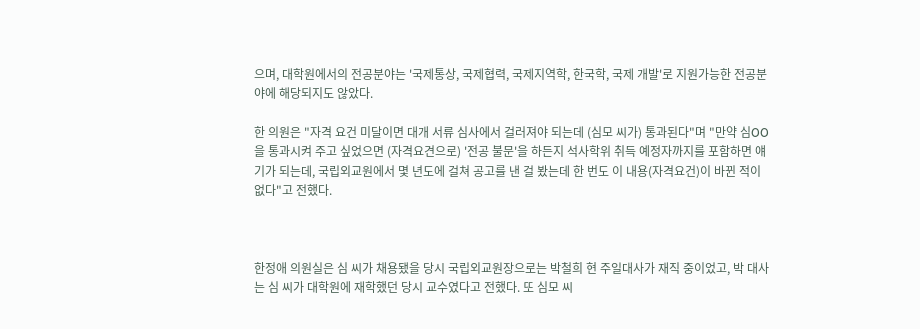으며, 대학원에서의 전공분야는 '국제통상, 국제협력, 국제지역학, 한국학, 국제 개발'로 지원가능한 전공분야에 해당되지도 않았다.

한 의원은 "자격 요건 미달이면 대개 서류 심사에서 걸러져야 되는데 (심모 씨가) 통과된다"며 "만약 심OO을 통과시켜 주고 싶었으면 (자격요견으로) '전공 불문'을 하든지 석사학위 취득 예정자까지를 포함하면 얘기가 되는데, 국립외교원에서 몇 년도에 걸쳐 공고를 낸 걸 봤는데 한 번도 이 내용(자격요건)이 바뀐 적이 없다"고 전했다.



한정애 의원실은 심 씨가 채용됐을 당시 국립외교원장으로는 박철희 현 주일대사가 재직 중이었고, 박 대사는 심 씨가 대학원에 재학했던 당시 교수였다고 전했다. 또 심모 씨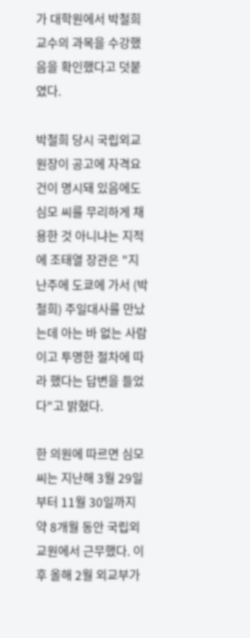가 대학원에서 박철희 교수의 과목을 수강했음을 확인했다고 덧붙였다.

박철희 당시 국립외교원장이 공고에 자격요건이 명시돼 있음에도 심모 씨를 무리하게 채용한 것 아니냐는 지적에 조태열 장관은 "지난주에 도쿄에 가서 (박철희) 주일대사를 만났는데 아는 바 없는 사람이고 투명한 절차에 따라 했다는 답변을 들었다"고 밝혔다.

한 의원에 따르면 심모 씨는 지난해 3월 29일부터 11월 30일까지 약 8개월 동안 국립외교원에서 근무했다. 이후 올해 2월 외교부가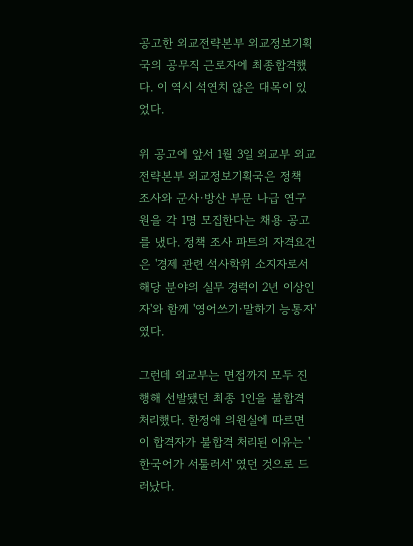공고한 외교전략본부 외교정보기획국의 공무직 근로자에 최종합격했다. 이 역시 석연치 않은 대목이 있었다.

위 공고에 앞서 1월 3일 외교부 외교전략본부 외교정보기획국은 정책 조사와 군사·방산 부문 나급 연구원을 각 1명 모집한다는 채용 공고를 냈다. 정책 조사 파트의 자격요건은 '경제 관련 석사학위 소지자로서 해당 분야의 실무 경력이 2년 이상인 자'와 함께 '영어쓰기·말하기 능통자'였다.

그런데 외교부는 면접까지 모두 진행해 선발됐던 최종 1인을 불합격 처리했다. 한정애 의원실에 따르면 이 합격자가 불합격 처리된 이유는 '한국어가 서툴러서' 였던 것으로 드러났다.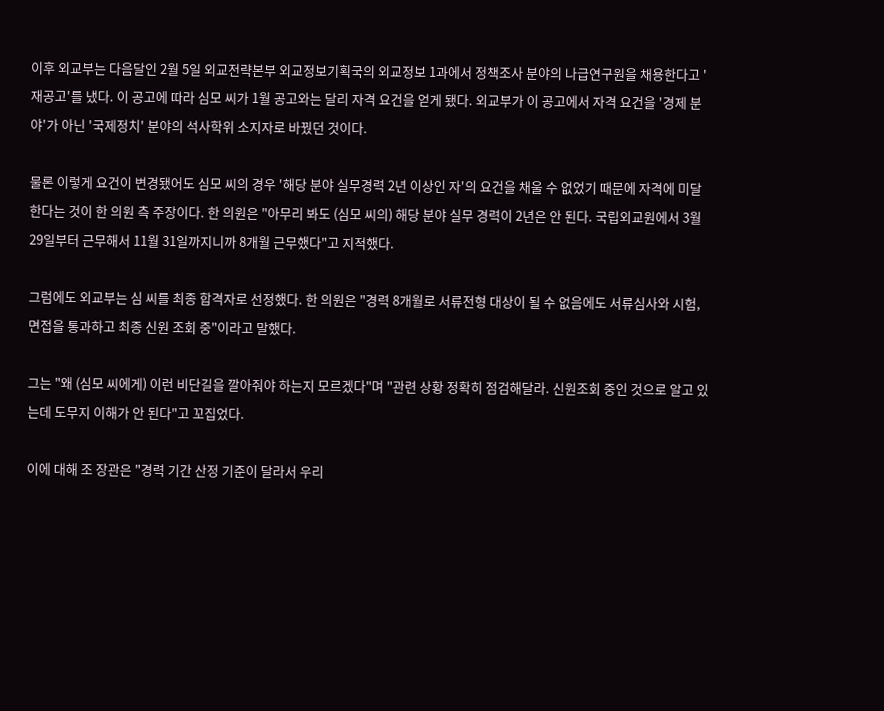이후 외교부는 다음달인 2월 5일 외교전략본부 외교정보기획국의 외교정보 1과에서 정책조사 분야의 나급연구원을 채용한다고 '재공고'를 냈다. 이 공고에 따라 심모 씨가 1월 공고와는 달리 자격 요건을 얻게 됐다. 외교부가 이 공고에서 자격 요건을 '경제 분야'가 아닌 '국제정치' 분야의 석사학위 소지자로 바꿨던 것이다.

물론 이렇게 요건이 변경됐어도 심모 씨의 경우 '해당 분야 실무경력 2년 이상인 자'의 요건을 채울 수 없었기 때문에 자격에 미달한다는 것이 한 의원 측 주장이다. 한 의원은 "아무리 봐도 (심모 씨의) 해당 분야 실무 경력이 2년은 안 된다. 국립외교원에서 3월 29일부터 근무해서 11월 31일까지니까 8개월 근무했다"고 지적했다.

그럼에도 외교부는 심 씨를 최종 합격자로 선정했다. 한 의원은 "경력 8개월로 서류전형 대상이 될 수 없음에도 서류심사와 시험, 면접을 통과하고 최종 신원 조회 중"이라고 말했다.

그는 "왜 (심모 씨에게) 이런 비단길을 깔아줘야 하는지 모르겠다"며 "관련 상황 정확히 점검해달라. 신원조회 중인 것으로 알고 있는데 도무지 이해가 안 된다"고 꼬집었다.

이에 대해 조 장관은 "경력 기간 산정 기준이 달라서 우리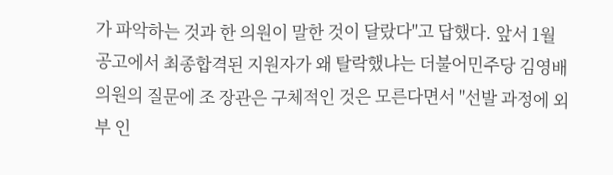가 파악하는 것과 한 의원이 말한 것이 달랐다"고 답했다. 앞서 1월 공고에서 최종합격된 지원자가 왜 탈락했냐는 더불어민주당 김영배 의원의 질문에 조 장관은 구체적인 것은 모른다면서 "선발 과정에 외부 인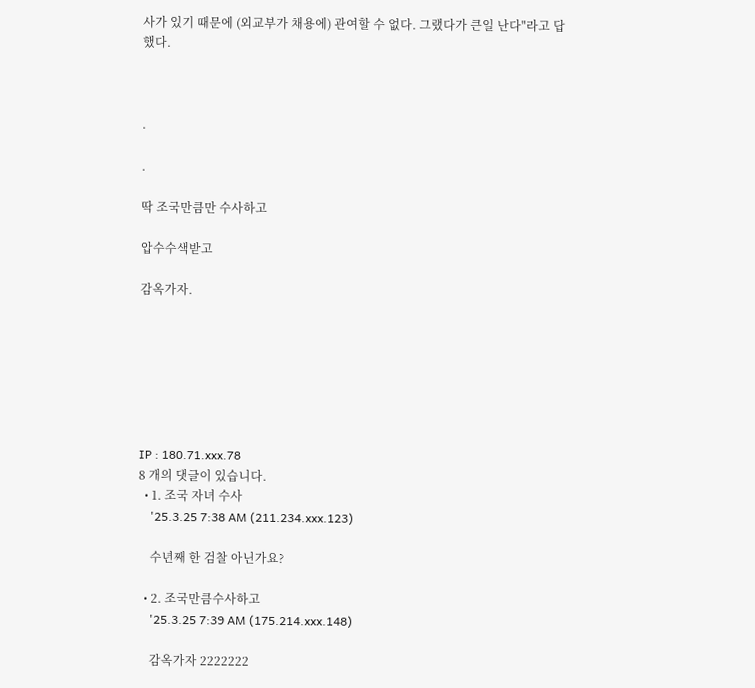사가 있기 때문에 (외교부가 채용에) 관여할 수 없다. 그랬다가 큰일 난다"라고 답했다.



.

.

딱 조국만큼만 수사하고

압수수색받고

감옥가자.







IP : 180.71.xxx.78
8 개의 댓글이 있습니다.
  • 1. 조국 자녀 수사
    '25.3.25 7:38 AM (211.234.xxx.123)

    수년째 한 검찰 아닌가요?

  • 2. 조국만큼수사하고
    '25.3.25 7:39 AM (175.214.xxx.148)

    감옥가자 2222222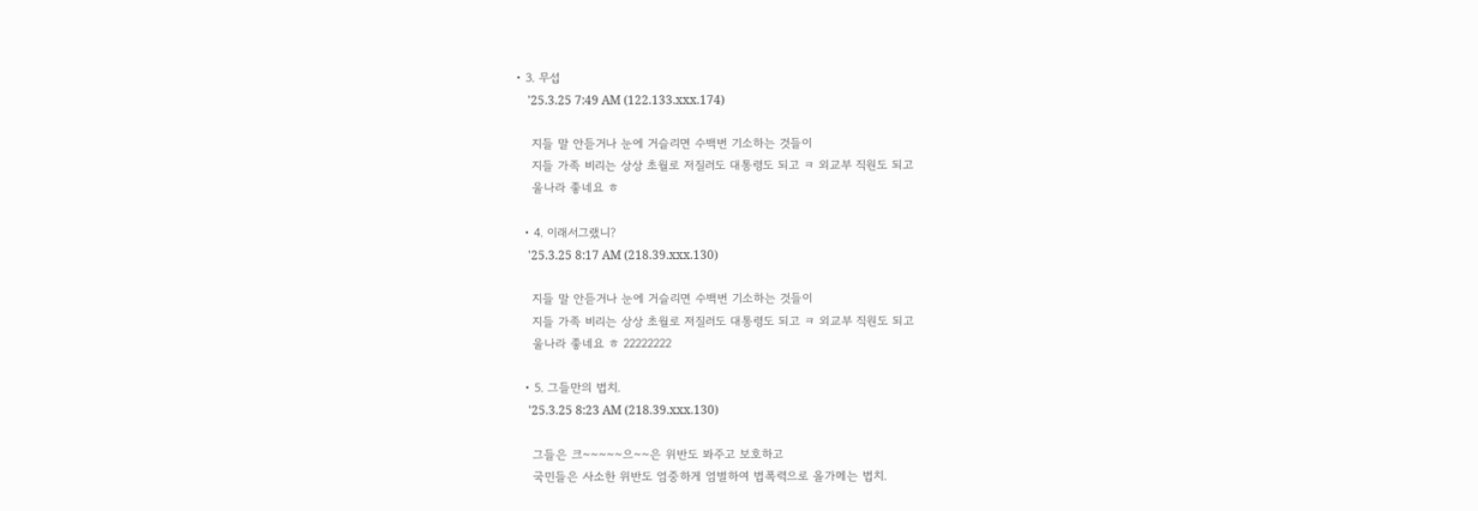• 3. 무섭
    '25.3.25 7:49 AM (122.133.xxx.174)

    지들 말 안듣거나 눈에 거슬리면 수백번 기소하는 것들이
    지들 가족 비리는 상상 초월로 저질러도 대통령도 되고 ㅋ 외교부 직원도 되고
    울나라 좋네요 ㅎ

  • 4. 이래서그랬니?
    '25.3.25 8:17 AM (218.39.xxx.130)

    지들 말 안듣거나 눈에 거슬리면 수백번 기소하는 것들이
    지들 가족 비리는 상상 초월로 저질러도 대통령도 되고 ㅋ 외교부 직원도 되고
    울나라 좋네요 ㅎ 22222222

  • 5. 그들만의 법치.
    '25.3.25 8:23 AM (218.39.xxx.130)

    그들은 크~~~~~으~~은 위반도 봐주고 보호하고
    국민들은 사소한 위반도 엄중하게 엄벌하여 법폭력으로 올가메는 법치.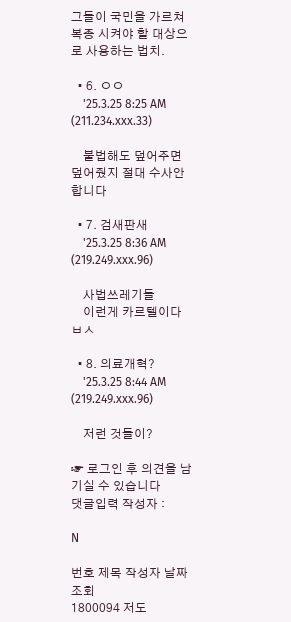그들이 국민을 가르쳐 복종 시켜야 할 대상으로 사용하는 법치.

  • 6. ㅇㅇ
    '25.3.25 8:25 AM (211.234.xxx.33)

    불법해도 덮어주면 덮어줬지 절대 수사안합니다

  • 7. 검새판새
    '25.3.25 8:36 AM (219.249.xxx.96)

    사법쓰레기들
    이런게 카르텔이다 ㅂㅅ

  • 8. 의료개혁?
    '25.3.25 8:44 AM (219.249.xxx.96)

    저런 것들이?

☞ 로그인 후 의견을 남기실 수 있습니다
댓글입력 작성자 :

N

번호 제목 작성자 날짜 조회
1800094 저도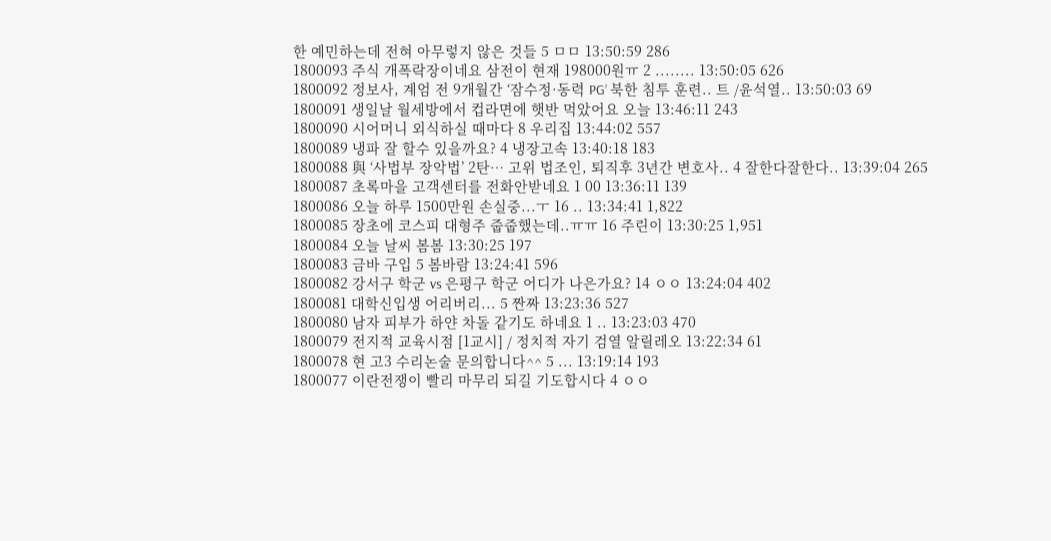한 예민하는데 전혀 아무렇지 않은 것들 5 ㅁㅁ 13:50:59 286
1800093 주식 개폭락장이네요 삼전이 현재 198000원ㅠ 2 ........ 13:50:05 626
1800092 정보사, 계엄 전 9개월간 ‘잠수정·동력 PG’ 북한 침투 훈련.. 트 /윤석열.. 13:50:03 69
1800091 생일날 월세방에서 컵라면에 햇반 먹았어요 오늘 13:46:11 243
1800090 시어머니 외식하실 때마다 8 우리집 13:44:02 557
1800089 냉파 잘 할수 있을까요? 4 냉장고속 13:40:18 183
1800088 與 ‘사법부 장악법’ 2탄… 고위 법조인, 퇴직후 3년간 변호사.. 4 잘한다잘한다.. 13:39:04 265
1800087 초록마을 고객센터를 전화안받네요 1 00 13:36:11 139
1800086 오늘 하루 1500만원 손실중...ㅜ 16 .. 13:34:41 1,822
1800085 장초에 코스피 대형주 줍줍했는데..ㅠㅠ 16 주린이 13:30:25 1,951
1800084 오늘 날씨 봄봄 13:30:25 197
1800083 금바 구입 5 봄바람 13:24:41 596
1800082 강서구 학군 vs 은평구 학군 어디가 나은가요? 14 ㅇㅇ 13:24:04 402
1800081 대학신입생 어리버리... 5 짠짜 13:23:36 527
1800080 남자 피부가 하얀 차돌 같기도 하네요 1 .. 13:23:03 470
1800079 전지적 교육시점 [1교시] / 정치적 자기 검열 알릴레오 13:22:34 61
1800078 현 고3 수리논술 문의합니다^^ 5 ... 13:19:14 193
1800077 이란전쟁이 빨리 마무리 되길 기도합시다 4 ㅇㅇ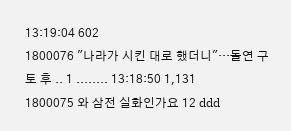13:19:04 602
1800076 "나라가 시킨 대로 했더니"…돌연 구토 후 .. 1 ........ 13:18:50 1,131
1800075 와 삼전 실화인가요 12 ddd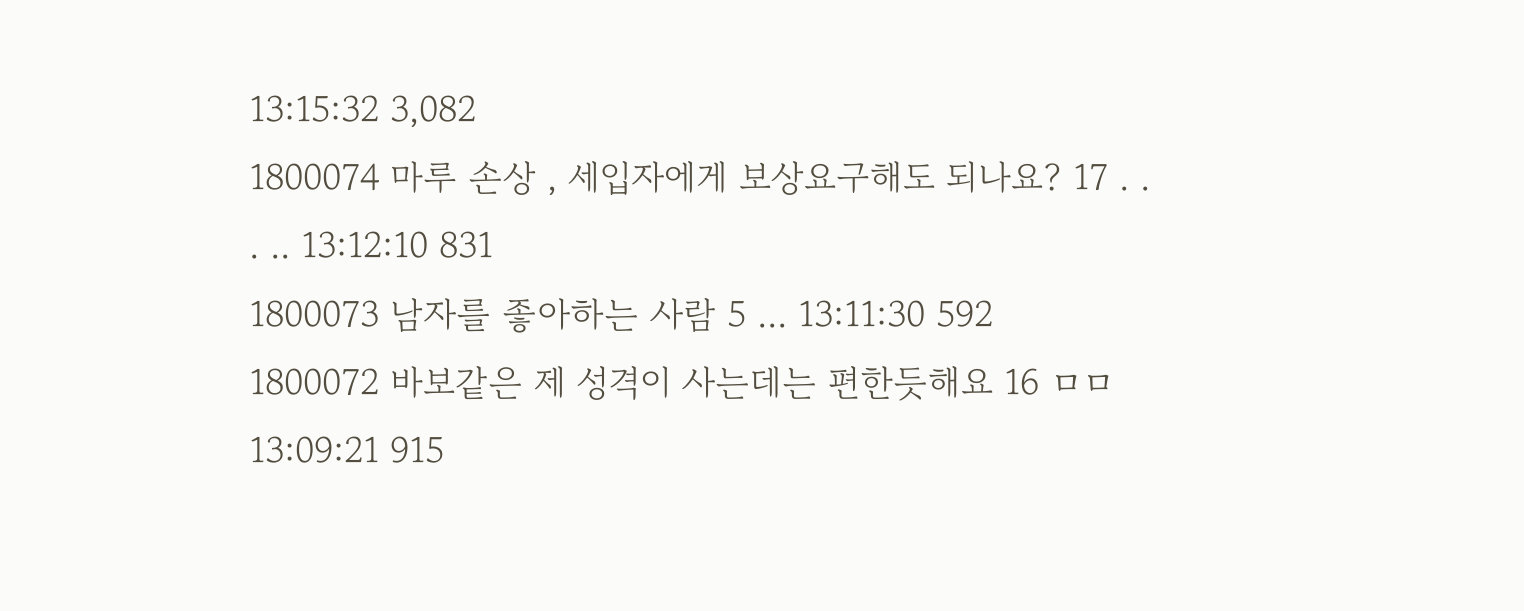13:15:32 3,082
1800074 마루 손상 , 세입자에게 보상요구해도 되나요? 17 . . . .. 13:12:10 831
1800073 남자를 좋아하는 사람 5 ... 13:11:30 592
1800072 바보같은 제 성격이 사는데는 편한듯해요 16 ㅁㅁ 13:09:21 915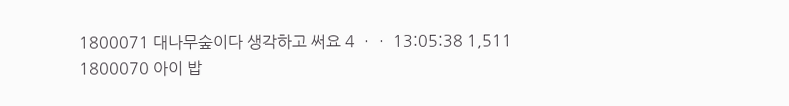1800071 대나무숲이다 생각하고 써요 4 ㆍㆍ 13:05:38 1,511
1800070 아이 밥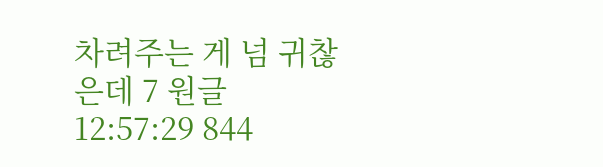차려주는 게 넘 귀찮은데 7 원글 12:57:29 844